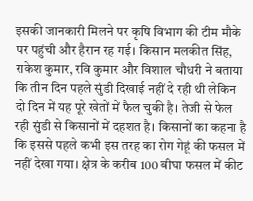इसकी जानकारी मिलने पर कृषि विभाग की टीम मौके पर पहुंची और हैरान रह गई। किसान मलकीत सिंह, राकेश कुमार, रवि कुमार और विशाल चौधरी ने बताया कि तीन दिन पहले सुंडी दिखाई नहीं दे रही थी लेकिन दो दिन में यह पूरे खेतों में फैल चुकी है। तेजी से फेल रही सुंडी से किसानों में दहशत है। किसानों का कहना है कि इससे पहले कभी इस तरह का रोग गेहूं की फसल में नहीं देखा गया। क्षेत्र के करीब 100 बीघा फसल में कीट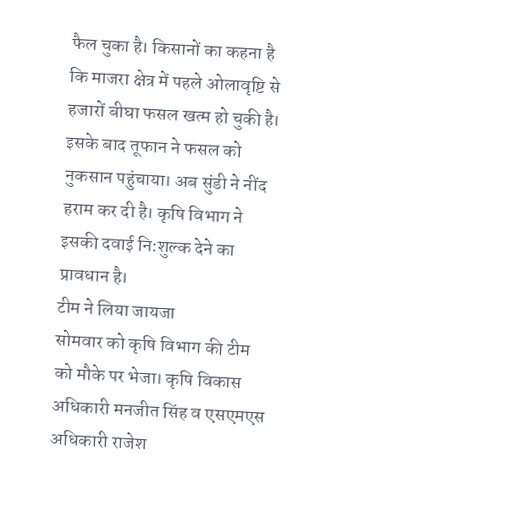फैल चुका है। किसानों का कहना है कि माजरा क्षेत्र में पहले ओलावृष्टि से हजारों बीघा फसल खत्म हो चुकी है। इसके बाद तूफान ने फसल को नुकसान पहुंचाया। अब सुंडी ने नींद हराम कर दी है। कृषि विभाग ने इसकी दवाई नि:शुल्क देने का प्रावधान है।
टीम ने लिया जायजा
सोमवार को कृषि विभाग की टीम को मौके पर भेजा। कृषि विकास अधिकारी मनजीत सिंह व एसएमएस अधिकारी राजेश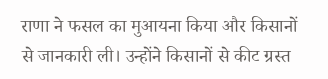राणा ने फसल का मुआयना किया और किसानों से जानकारी ली। उन्होंने किसानों से कीट ग्रस्त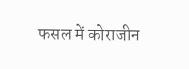फसल में कोराजीन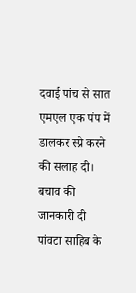दवाई पांच से सात एमएल एक पंप में डालकर स्प्रे करने की सलाह दी।
बचाव की जानकारी दी
पांवटा साहिब के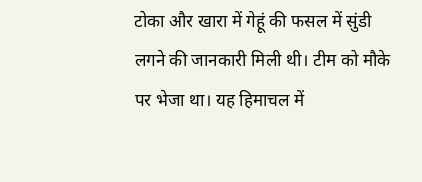टोका और खारा में गेहूं की फसल में सुंडी लगने की जानकारी मिली थी। टीम को मौके पर भेजा था। यह हिमाचल में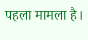पहला मामला है।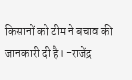किसानों को टीम ने बचाव की जानकारी दी है। -राजेंद्र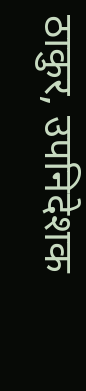ठाकुर, उपनिदेशक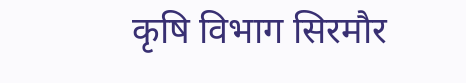कृषि विभाग सिरमौर